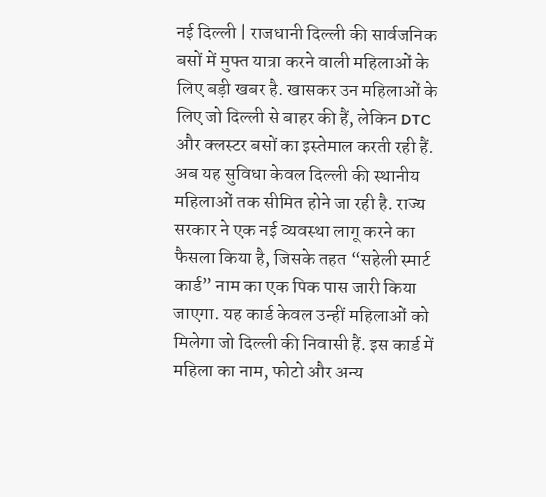नई दिल्ली | राजधानी दिल्ली की सार्वजनिक बसों में मुफ्त यात्रा करने वाली महिलाओं के लिए बड़ी खबर है. खासकर उन महिलाओं के लिए जो दिल्ली से बाहर की हैं, लेकिन DTC और क्लस्टर बसों का इस्तेमाल करती रही हैं. अब यह सुविधा केवल दिल्ली की स्थानीय महिलाओं तक सीमित होने जा रही है. राज्य सरकार ने एक नई व्यवस्था लागू करने का फैसला किया है, जिसके तहत “सहेली स्मार्ट कार्ड” नाम का एक पिक पास जारी किया जाएगा. यह कार्ड केवल उन्हीं महिलाओं को मिलेगा जो दिल्ली की निवासी हैं. इस कार्ड में महिला का नाम, फोटो और अन्य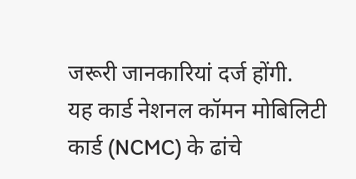जरूरी जानकारियां दर्ज होंगी.
यह कार्ड नेशनल कॉमन मोबिलिटी कार्ड (NCMC) के ढांचे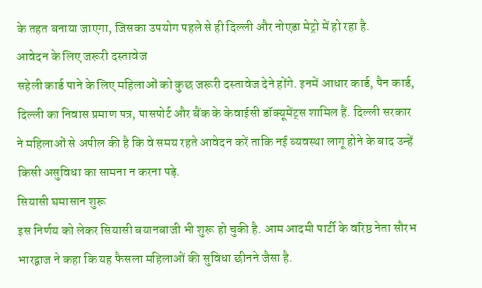के तहत बनाया जाएगा, जिसका उपयोग पहले से ही दिल्ली और नोएडा मेट्रो में हो रहा है.
आवेदन के लिए जरूरी दस्तावेज
सहेली कार्ड पाने के लिए महिलाओं को कुछ जरूरी दस्तावेज देने होंगे. इनमें आधार कार्ड, पैन कार्ड, दिल्ली का निवास प्रमाण पत्र, पासपोर्ट और बैंक के केवाईसी डॉक्यूमेंट्स शामिल हैं. दिल्ली सरकार ने महिलाओं से अपील की है कि वे समय रहते आवेदन करें ताकि नई व्यवस्था लागू होने के बाद उन्हें किसी असुविधा का सामना न करना पड़े.
सियासी घमासान शुरू
इस निर्णय को लेकर सियासी बयानबाजी भी शुरू हो चुकी है. आम आदमी पार्टी के वरिष्ठ नेता सौरभ भारद्वाज ने कहा कि यह फैसला महिलाओं की सुविधा छीनने जैसा है.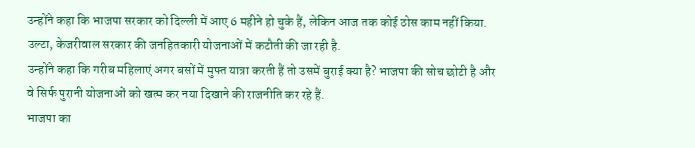उन्होंने कहा कि भाजपा सरकार को दिल्ली में आए 6 महीने हो चुके हैं, लेकिन आज तक कोई ठोस काम नहीं किया. उल्टा, केजरीवाल सरकार की जनहितकारी योजनाओं में कटौती की जा रही है.
उन्होंने कहा कि गरीब महिलाएं अगर बसों में मुफ्त यात्रा करती हैं तो उसमें बुराई क्या है? भाजपा की सोच छोटी है और वे सिर्फ पुरानी योजनाओं को खत्म कर नया दिखाने की राजनीति कर रहे हैं.
भाजपा का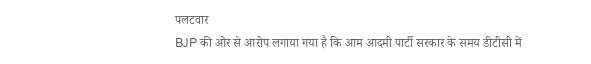पलटवार
BJP की ओर से आरोप लगाया गया है कि आम आदमी पार्टी सरकार के समय डीटीसी में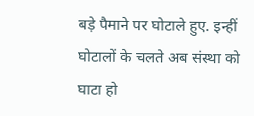बड़े पैमाने पर घोटाले हुए. इन्हीं घोटालों के चलते अब संस्था को घाटा हो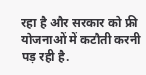रहा है और सरकार को फ्री योजनाओं में कटौती करनी पड़ रही है.